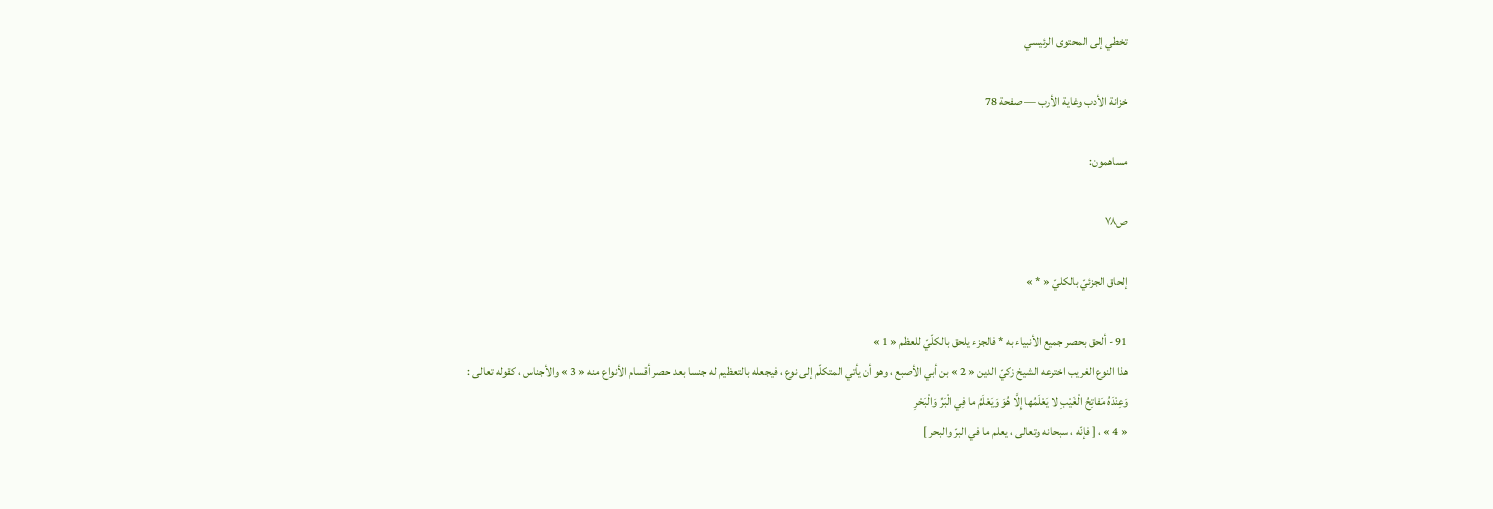تخطي إلى المحتوى الرئيسي

خزانة الأدب وغاية الأرب — صفحة 78

مساهمون:

ص٧٨

إلحاق الجزئيّ بالكليّ « * »

91 - ألحق بحصر جميع الأنبياء به * فالجزء يلحق بالكلّيّ للعظم « 1 »
هذا النوع الغريب اخترعه الشيخ زكيّ الدين « 2 » بن أبي الأصبع ، وهو أن يأتي المتكلّم إلى نوع ، فيجعله بالتعظيم له جنسا بعد حصر أقسام الأنواع منه « 3 » والأجناس ، كقوله تعالى :
وَعِنْدَهُ مَفاتِحُ الْغَيْبِ لا يَعْلَمُها إِلَّا هُوَ وَيَعْلَمُ ما فِي الْبَرِّ وَالْبَحْرِ
« 4 » ، [ فإنّه ، سبحانه وتعالى ، يعلم ما في البرّ والبحر ]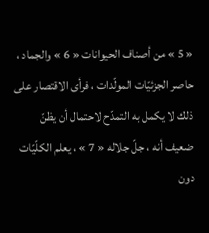« 5 » من أصناف الحيوانات « 6 » والجماد ، حاصر الجزئيّات المولّدات ، فرأى الاقتصار على ذلك لا يكمل به التمدّح لاحتمال أن يظنّ ضعيف أنه ، جلّ جلاله « 7 » ، يعلم الكلّيّات دون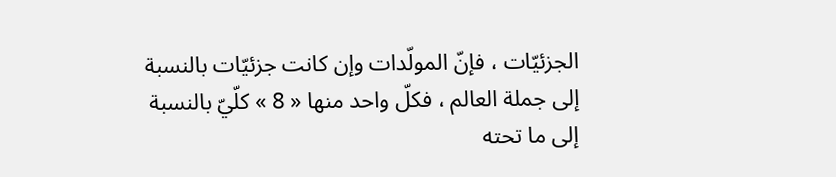الجزئيّات ، فإنّ المولّدات وإن كانت جزئيّات بالنسبة إلى جملة العالم ، فكلّ واحد منها « 8 » كلّيّ بالنسبة إلى ما تحته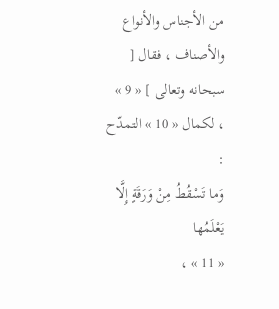من الأجناس والأنواع والأصناف ، فقال [ سبحانه وتعالى ] « 9 » ، لكمال « 10 » التمدّح :
وَما تَسْقُطُ مِنْ وَرَقَةٍ إِلَّا يَعْلَمُها
« 11 » ،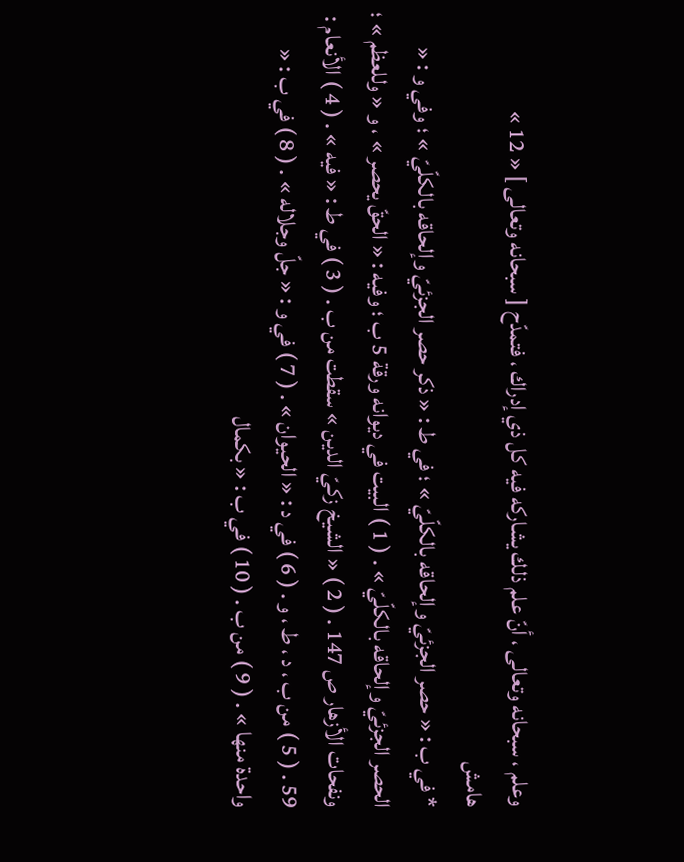وعلم ، سبحانه وتعالى ، أنّ علم ذلك يشاركه فيه كل ذي إدراك ، فتمدّح [ سبحانه وتعالى ] « 12 »
هامش
* في ب : « حصر الجزئيّ وإلحاقه بالكلّيّ » ؛ في ط : « ذكر حصر الجزئيّ وإلحاقه بالكلّيّ » ؛ وفي و : « الحصر الجزئيّ وإلحاقه بالكلّيّ » . ( 1 ) البيت في ديوانه ورقة 5 ب ؛ وفيه : « الحقّ يحصر » ، و « وللعظم » ؛ ونفحات الأزهار ص 147 . ( 2 ) « الشيخ زكيّ الدين » سقطت من ب . ( 3 ) في ط : « فيه » . ( 4 ) الأنعام : 59 . ( 5 ) من ب ، د ، ط ، و . ( 6 ) في د : « الحيوان » . ( 7 ) في و : « جلّ وجلاله » . ( 8 ) في ب : « واحدة منها » . ( 9 ) من ب . ( 10 ) في ب : « بكمال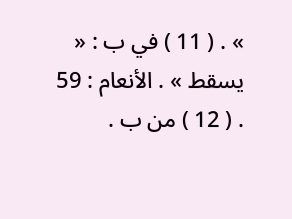» . ( 11 ) في ب : « يسقط » . الأنعام : 59 . ( 12 ) من ب .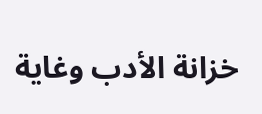خزانة الأدب وغاية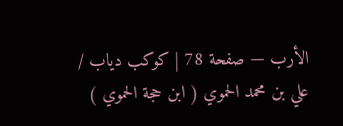الأرب — صفحة 78 | كوكب دياب / علي بن محمد الحموي ( ابن حجة الحموي )